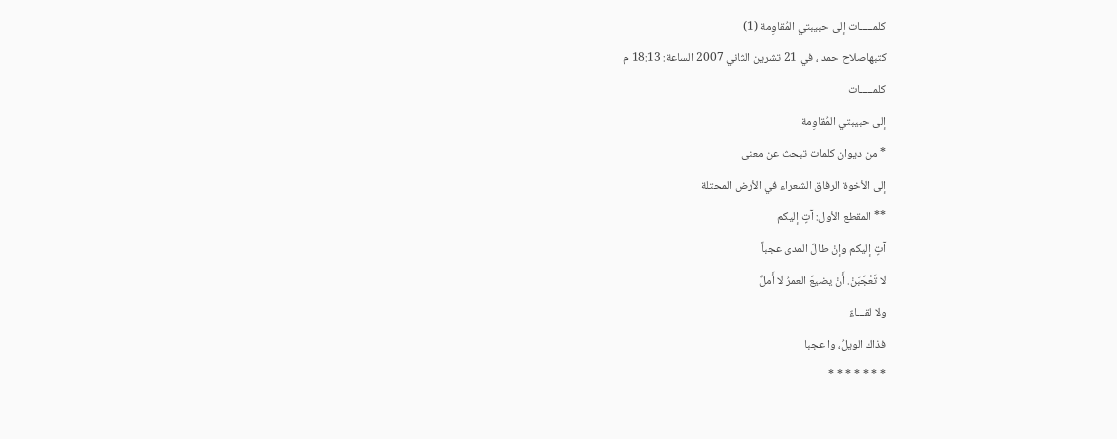كلمـــــات إلى حبيبتي المُقاوِمة (1)
كتبهاصلاح حمد ، في 21 تشرين الثاني 2007 الساعة: 18:13 م
كلمـــــات
إلى حبيبتي المُقاوِمة
* من ديوان كلمات تبحث عن معنى
إلى الأخوة الرفاق الشعراء في الأرض المحتلة
** المقطع الأول: آتٍ إليكم
آتٍ إليكم وإنْ طالَ المدى عجباً
لا تَعْجَبَنْ. أَنْ يضيعَ العمرُ لا أَملٌ
ولا لقـــاءٌ
فذاك الويلُ، وا عجبا
* * * * * * *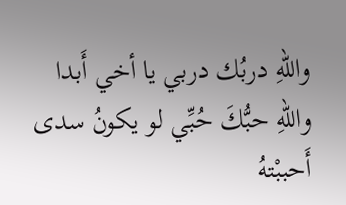واللهِ دربُك دربي يا أخي أَبدا
واللهِ حبُّكَ حُبِّي لو يكونُ سدى
أَحببْتهُ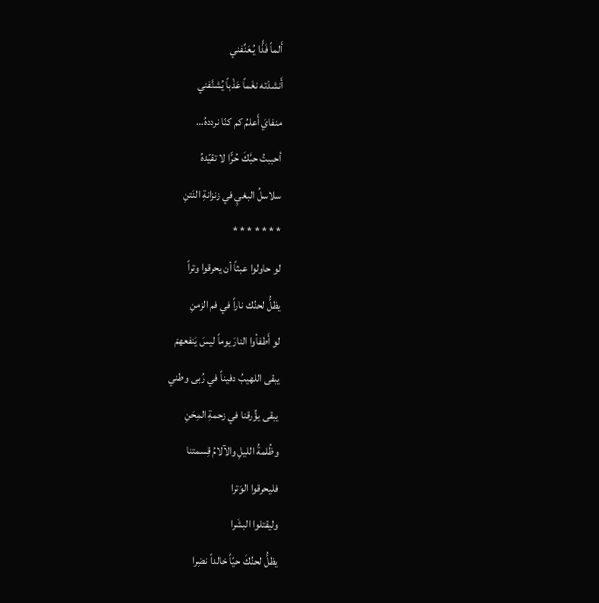أَلماً فَذًّا يُـعَنِّفني
أَنشدْته نغَماً عَذْباً يُشنَّفني
منفايَ أَعلمُ كم كنّا نرددهُ…
أحببتُ حبَّكَ حُرًّا لا تقيّدهُ
سلاسلُ البغيِ في زنزانةِ النَتنِ
* * * * * * *
لو حاولوا عبثاً أن يحرقوا وتراً
يظلُّ لحنُك ناراً في فم الزمنِ
لو أَطفأوا النارَ يوماً ليسَ يَنفعهمْ
يبقى اللهيبُ دفيناً في رُبى وطني
يبقى يؤِّرقنا في زحمةِ المِحَنِ
وظُلمةُ الليلِ والآلامُ قِسمتنا
فليحرقوا الوَترا
وليقتلوا البشَرا
يظلُّ لحنُكَ حيّاً خالداً نضِرا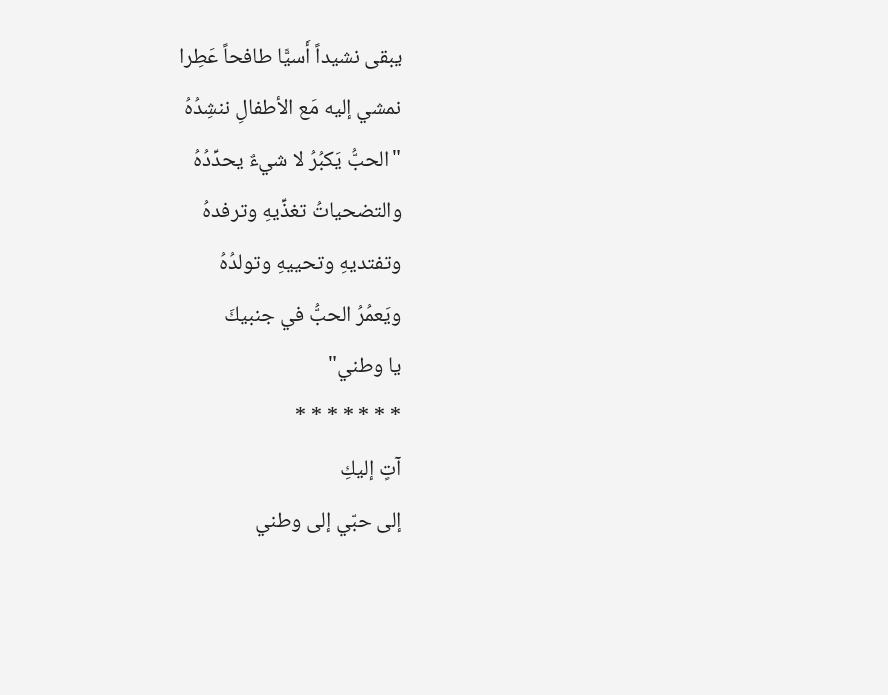يبقى نشيداً أَسيًّا طافحاً عَطِرا
نمشي إليه مَع الأطفالِ ننشِدُهُ
"الحبُّ يَكبُرُ لا شيءٌ يحدِّدُهُ
والتضحياتُ تغذِّيهِ وترفدهُ
وتفتديهِ وتحييهِ وتولدُهُ
ويَعمُرُ الحبُّ في جنبيكَ
يا وطني"
* * * * * * *
آتٍ إليكِ
إلى حبّي إلى وطني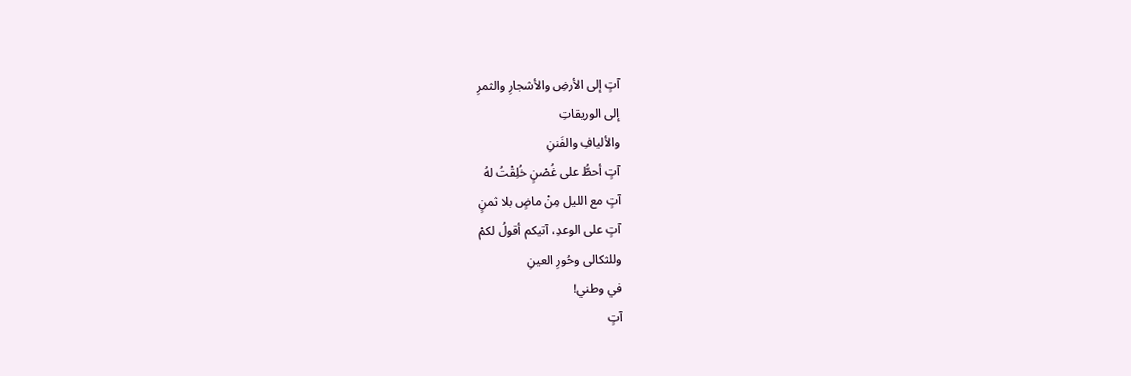آتٍ إلى الأرضِ والأشجارِ والثمرِ
إلى الوريقاتِ
والأليافِ والفَننِ
آتٍ أحطُّ على غُصْنٍ خُلِقْتُ لهُ
آتٍ مع الليل مِنْ ماضٍ بلا ثمنٍ
آتٍ على الوعدِ، آتيكم أقولُ لكمْ
وللثكالى وحُورِ العينِ
في وطني!
آتٍ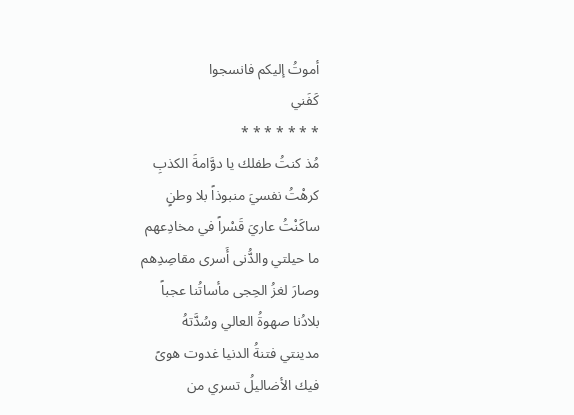أموتُ إليكم فانسجوا
كَفَني
* * * * * * *
مُذ كنتُ طفلك يا دوَّامةَ الكذبِ
كرهْتُ نفسيَ منبوذاً بلا وطنٍ
ساكَنْتُ عاريَ قَسْراً في مخادِعهم
ما حيلتي والدُّنى أَسرى مقاصِدِهم
وصارَ لغزُ الحِجى مأساتُنا عجباً
بلادُنا صهوةُ العالي وسُدَّتهُ
مدينتي فتنةُ الدنيا غدوت هوىً
فيك الأضاليلُ تسري من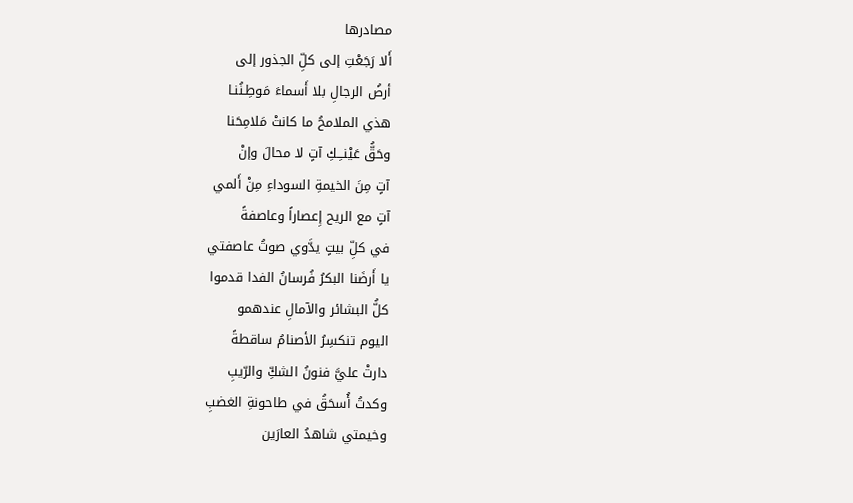مصادرها
أَلا رَجَعْتِ إلى كلِّ الجذور إلى
أرضُ الرجالِ بلا أَسماءَ مَوطِـنُنـا
هذي الملامحُ ما كانتْ مَلامِحَنا
وحَقُّ عَيْنــِـكِ آتٍ لا محالَ وإنْ
آتٍ مِنَ الخيمةِ السوداءِ مِنْ أَلمي
آتٍ مع الريح إِعصاراً وعاصفةً
في كلِّ بيتٍ يدَّوي صوتُ عاصفتي
يا أَرضَنا البكرُ فُرسانُ الفدا قدموا
كلُّ البشائر والآمالِ عندهمو
اليوم تنكسِرُ الأصنامُ ساقطةً
دارتْ عليَّ فنونُ الشكِّ والرّيبِ
وكدتُ أُسحَقُ في طاحونةِ الغضبِ
وخيمتي شاهدُ العارَين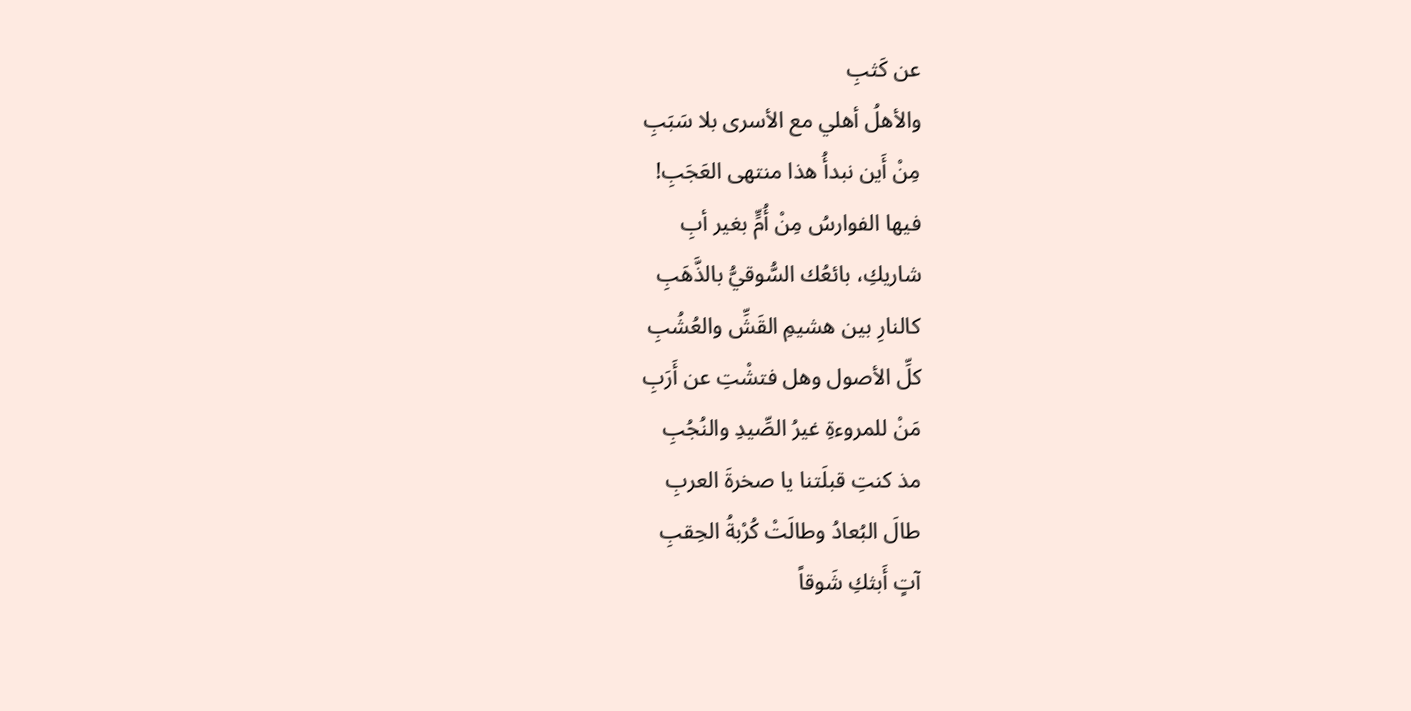عن كَثبِ
والأهلُ أهلي مع الأسرى بلا سَبَبِ
مِنْ أَين نبدأُ هذا منتهى العَجَبِ!
فيها الفوارسُ مِنْ أُمٍّ بغير أبِ
شاريكِ، بائعُك السُّوقيُّ بالذَّهَبِ
كالنارِ بين هشيمِ القَشِّ والعُشُبِ
كلِّ الأصول وهل فتشْتِ عن أَرَبِ
مَنْ للمروءةِ غيرُ الصِّيدِ والنُجُبِ
مذ كنتِ قبلَتنا يا صخرةَ العربِ
طالَ البُعادُ وطالَتْ كُرْبةُ الحِقبِ
آتٍ أَبثكِ شَوقاً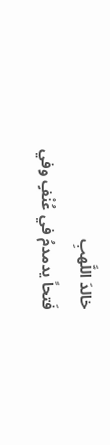خالدَ اللَّهبِ
فَتحاً يدمدمُ في عُنْفٍ وفي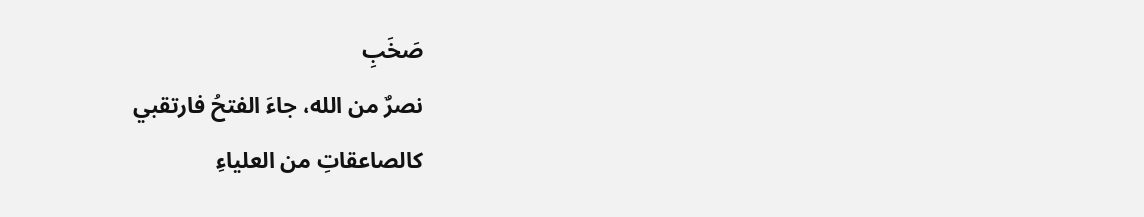صَخَبِ
نصرٌ من الله، جاءَ الفتحُ فارتقبي
كالصاعقاتِ من العلياءِ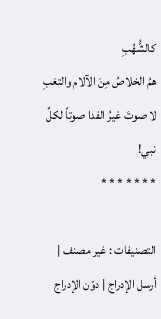كالشُّهُبِ
همُ الخلاصُ مِنَ الآلام والتعَبِ
لا صوتَ غيرُ الفدا صوتاً لكلِّ نبي!
* * * * * * *

التصنيفات : غير مصنف | أرسل الإدراج | دوّن الإدراج